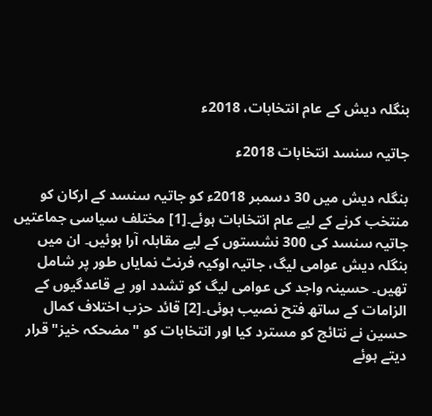بنگلہ دیش کے عام انتخابات، 2018ء

جاتیہ سنسد انتخابات 2018ء

بنگلہ دیش میں 30 دسمبر 2018ء کو جاتیہ سنسد کے ارکان کو منتخب کرنے کے لیے عام انتخابات ہوئے۔[1] مختلف سیاسی جماعتیں جاتیہ سنسد کی 300 نشستوں کے لیے مقابلہ آرا ہوئیں۔ ان میں بنگلہ دیش عوامی لیگ، جاتیہ اوکیہ فرنٹ نمایاں طور پر شامل تھیں۔ حسینہ واجد کی عوامی لیگ کو تشدد اور بے قاعدگیوں کے الزامات کے ساتھ فتح نصیب ہوئی۔[2] قائد حزب اختلاف کمال حسین نے نتائج کو مسترد کیا اور انتخابات کو "مضحکہ خیز" قرار دیتے ہوئے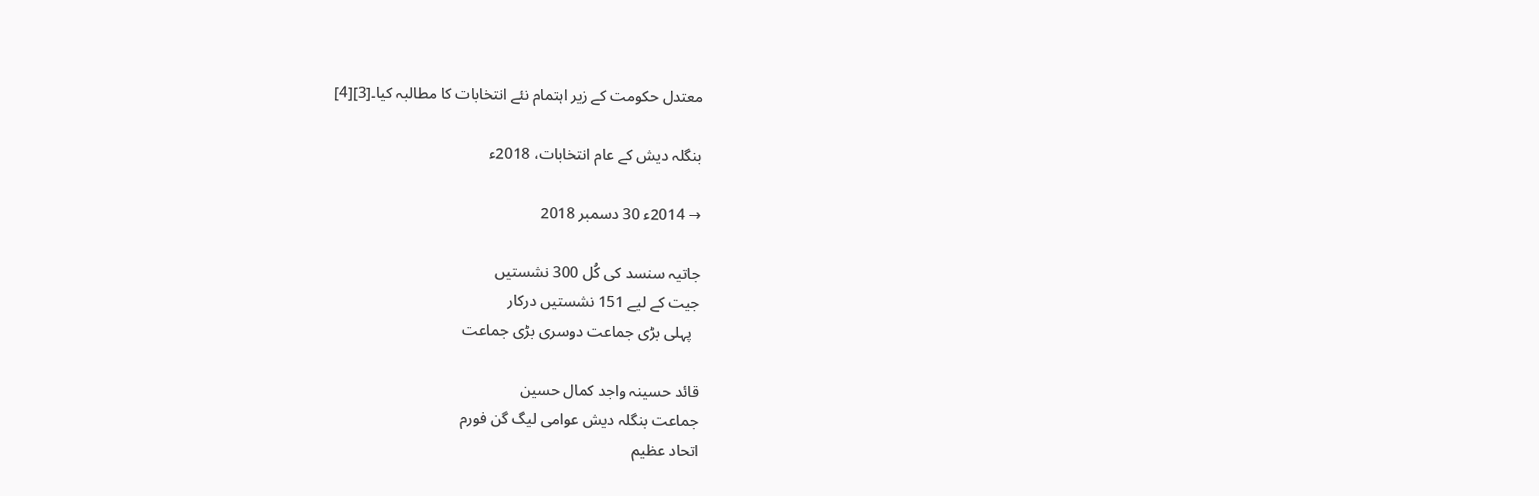معتدل حکومت کے زیر اہتمام نئے انتخابات کا مطالبہ کیا۔[3][4]

بنگلہ دیش کے عام انتخابات، 2018ء

→ 2014ء 30 دسمبر 2018

جاتیہ سنسد کی کُل 300 نشستیں
جیت کے لیے 151 نشستیں درکار
  پہلی بڑی جماعت دوسری بڑی جماعت

قائد حسینہ واجد کمال حسین
جماعت بنگلہ دیش عوامی لیگ گن فورم
اتحاد عظیم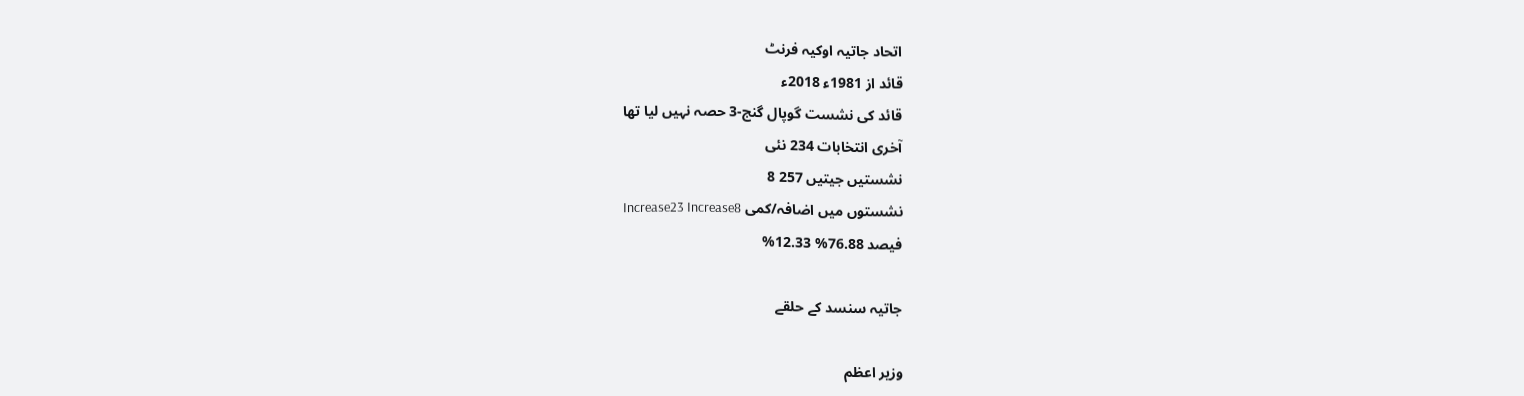اتحاد جاتیہ اوکیہ فرنٹ
قائد از 1981ء 2018ء
قائد کی نشست گوپال گنج-3 حصہ نہیں لیا تھا
آخری انتخابات 234 نئی
نشستیں جیتیں 257 8
نشستوں میں اضافہ/کمی Increase23 Increase8
فیصد 76.88% 12.33%

جاتیہ سنسد کے حلقے

وزیر اعظم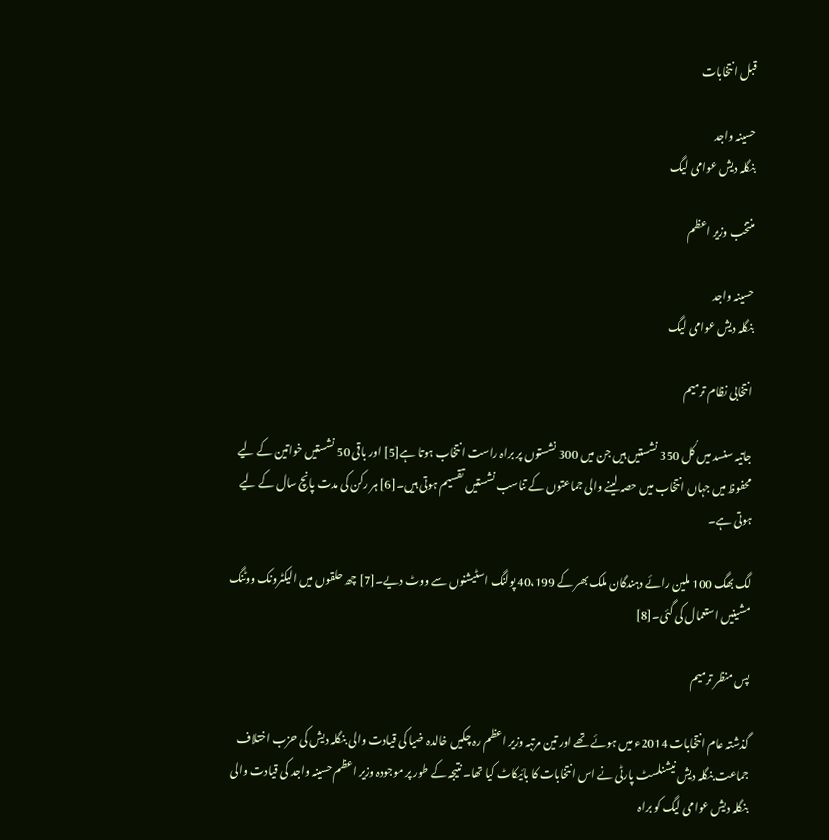قبل انتخابات

حسینہ واجد
بنگلہ دیش عوامی لیگ

منتخب وزیر اعظم

حسینہ واجد
بنگلہ دیش عوامی لیگ

انتخابی نظام ترمیم

جاتیہ سنسد میں کُل 350 نشستیں ہیں جن میں 300 نشستوں پر براہ راست انتخاب ہوتا ہے[5] اور باقی 50 نشستیں خواتین کے لیے محفوظ میں جہاں انتخاب میں حصہ لینے والی جماعتوں کے تناسب نشستیں تقسیم ہوتی ہیں۔[6] ہر رکن کی مدت پانچ سال کے لیے ہوتی ہے۔

لگ بھگ 100 ملین رائے دہندگان ملک بھر کے 40،199 پولنگ اسٹیشنوں سے ووٹ دیے۔[7] چھ حلقوں میں الیکٹرونک ووٹنگ مشینیں استعمال کی گئی۔[8]

پس منظر ترمیم

گذشتہ عام انتخابات 2014ء میں ہوئے تھے اور تین مرتبہ وزیر اعظم رہ چکیں خالدہ ضیا کی قیادت والی بنگلہ دیش کی حزب اختلاف جماعت بنگلہ دیش نیشنلسٹ پارٹی نے اس انتخابات کا بائیکاٹ کیا تھا۔ نتیجہ کے طور پر موجودہ وزیر اعظم حسینہ واجد کی قیادت والی بنگلہ دیش عوامی لیگ کو براہ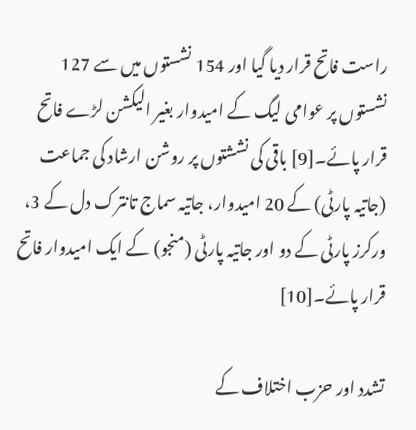راست فاتح قرار دیا گیا اور 154 نشستوں میں سے 127 نشستوں پر عوامی لیگ کے امیدوار بغیر الیکشن لڑے فاتح قرار پائے۔[9] باقی کی نششتوں پر روشن ارشاد کی جماعت (جاتیہ پارٹی) کے 20 امیدوار، جاتیہ سماج تانترک دل کے 3، ورکرز پارٹی کے دو اور جاتیہ پارٹی (منجو) کے ایک امیدوار فاتح قرار پائے۔[10]

تشدد اور حزب اختلاف کے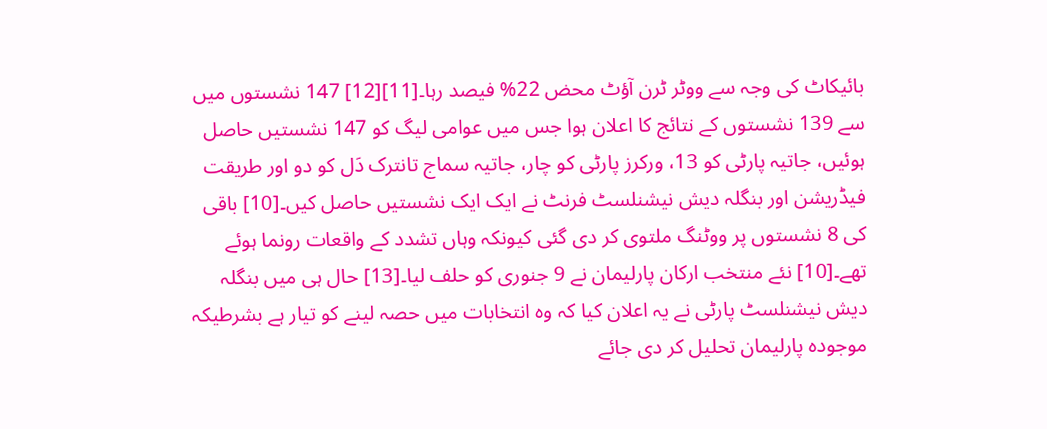بائیکاٹ کی وجہ سے ووٹر ٹرن آؤٹ محض 22% فیصد رہا۔[11][12] 147 نشستوں میں سے 139 نشستوں کے نتائج کا اعلان ہوا جس میں عوامی لیگ کو 147 نشستیں حاصل ہوئیں، جاتیہ پارٹی کو 13، ورکرز پارٹی کو چار، جاتیہ سماج تانترک دَل کو دو اور طریقت فیڈریشن اور بنگلہ دیش نیشنلسٹ فرنٹ نے ایک ایک نشستیں حاصل کیں۔[10] باقی کی 8 نشستوں پر ووٹنگ ملتوی کر دی گئی کیونکہ وہاں تشدد کے واقعات رونما ہوئے تھے۔[10] نئے منتخب ارکان پارلیمان نے 9 جنوری کو حلف لیا۔[13] حال ہی میں بنگلہ دیش نیشنلسٹ پارٹی نے یہ اعلان کیا کہ وہ انتخابات میں حصہ لینے کو تیار ہے بشرطیکہ موجودہ پارلیمان تحلیل کر دی جائے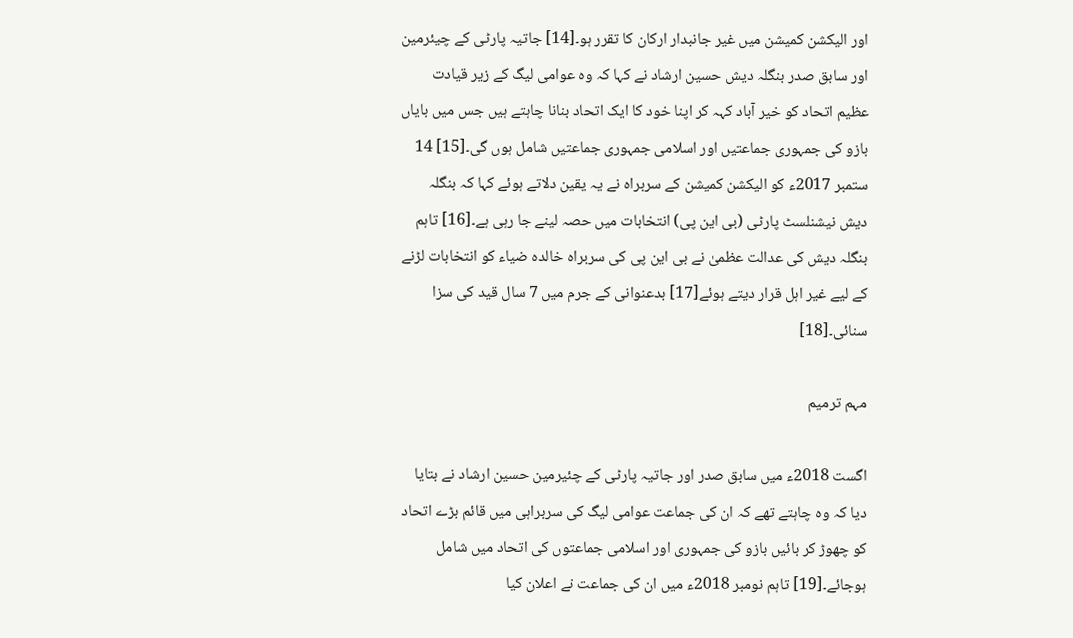اور الیکشن کمیشن میں غیر جانبدار ارکان کا تقرر ہو۔[14] جاتیہ پارٹی کے چیئرمین اور سابق صدر بنگلہ دیش حسین ارشاد نے کہا کہ وہ عوامی لیگ کے زیر قیادت عظیم اتحاد کو خیر آباد کہہ کر اپنا خود کا ایک اتحاد بنانا چاہتے ہیں جس میں بایاں بازو کی جمہوری جماعتیں اور اسلامی جمہوری جماعتیں شامل ہوں گی۔[15] 14 ستمبر 2017ء کو الیکشن کمیشن کے سربراہ نے یہ یقین دلاتے ہوئے کہا کہ بنگلہ دیش نیشنلسٹ پارٹی (بی این پی) انتخابات میں حصہ لینے جا رہی ہے۔[16] تاہم بنگلہ دیش کی عدالت عظمیٰ نے بی این پی کی سربراہ خالدہ ضیاء کو انتخابات لڑنے کے لیے غیر اہل قرار دیتے ہوئے[17] بدعنوانی کے جرم میں 7 سال قید کی سزا سنائی۔[18]

مہم ترمیم

اگست 2018ء میں سابق صدر اور جاتیہ پارٹی کے چئیرمین حسین ارشاد نے بتایا دیا کہ وہ چاہتے تھے کہ ان کی جماعت عوامی لیگ کی سربراہی میں قائم بڑے اتحاد کو چھوڑ کر بائیں بازو کی جمہوری اور اسلامی جماعتوں کی اتحاد میں شامل ہوجائے۔[19] تاہم نومبر 2018ء میں ان کی جماعت نے اعلان کیا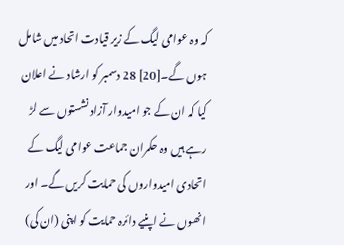کہ وہ عوامی لیگ کے زیر قیادت اتحاد میں شامل ہوں گے۔[20] 28 دسمبر کو ارشاد نے اعلان کیا کہ ان کے جو امیدوار آزاد نشستوں سے لڑ رہے ہیں وہ حکمران جماعت عوامی لیگ کے اتحادی امیدواروں کی حمایت کریں گے۔ اور انھوں نے اپنیے دائرہ حمایت کو اپنی (ان کی)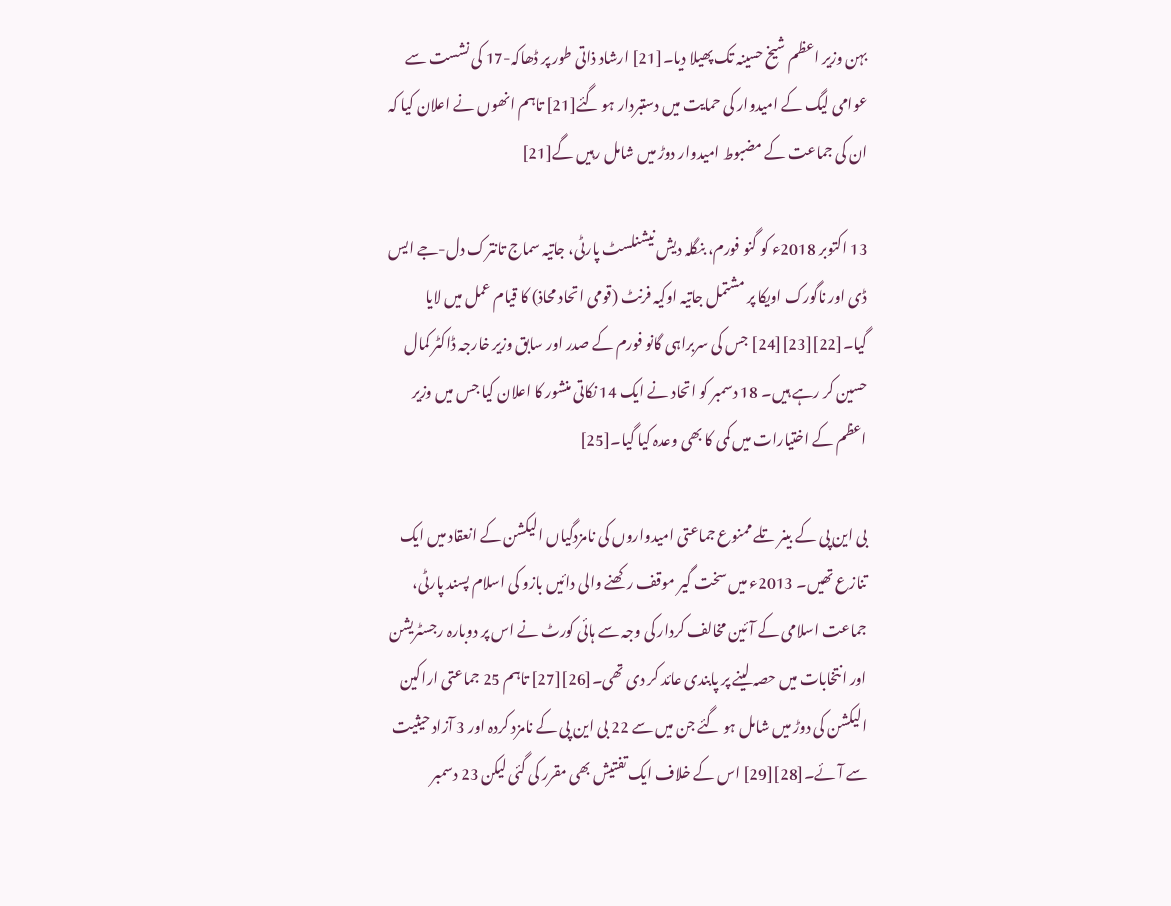بہن وزیر اعظم شیخ حسینہ تک پھیلا دیا۔[21] ارشاد ذاتی طور پر ڈھاکہ-17 کی نشست سے عوامی لیگ کے امیدوار کی حمایت میں دستبردار ہو گئے[21] تاہم انھوں نے اعلان کیا کہ ان کی جماعت کے مضبوط امیدوار دوڑ میں شامل رہیں گے[21]

13 اکتوبر 2018ء کو گنو فورم، بنگلہ دیش نیشنلسٹ پارٹی، جاتیہ سماج تانترک دل-جے ایس ڈی اور ناگورک اویکا پر مشتمل جاتیہ اوکیہ فرنٹ (قومی اتحاد محاذ) کا قیام عمل میں لایا گیا۔[22][23][24] جس کی سربراہی گانو فورم کے صدر اور سابق وزیر خارجہ ڈاکٹر کمال حسین کر رہے ہیں۔ 18 دسمبر کو اتحاد نے ایک 14 نکاتی منشور کا اعلان کیا جس میں وزیر اعظم کے اختیارات میں کمی کا بھی وعدہ کیا گیا۔[25]

بی این پی کے بینر تلے ممنوع جماعتی امیدواروں کی نامزدگیاں الیکشن کے انعقاد میں ایک تنازع تھیں۔ 2013ء میں سخت گیر موقف رکھنے والی دائیں بازو کی اسلام پسند پارٹی، جماعت اسلامی کے آئین مخالف کردار کی وجہ سے ہائی کورٹ نے اس پر دوبارہ رجسٹریشن اور انتخابات میں حصہ لینے پر پابندی عائد کر دی تھی۔[26][27] تاہم 25 جماعتی اراکین الیکشن کی دوڑ میں شامل ہو گئے جن میں سے 22 بی این پی کے نامزد کردہ اور 3 آزاد حیثیت سے آئے۔[28][29] اس کے خلاف ایک تفتیش بھی مقرر کی گئی لیکن 23 دسمبر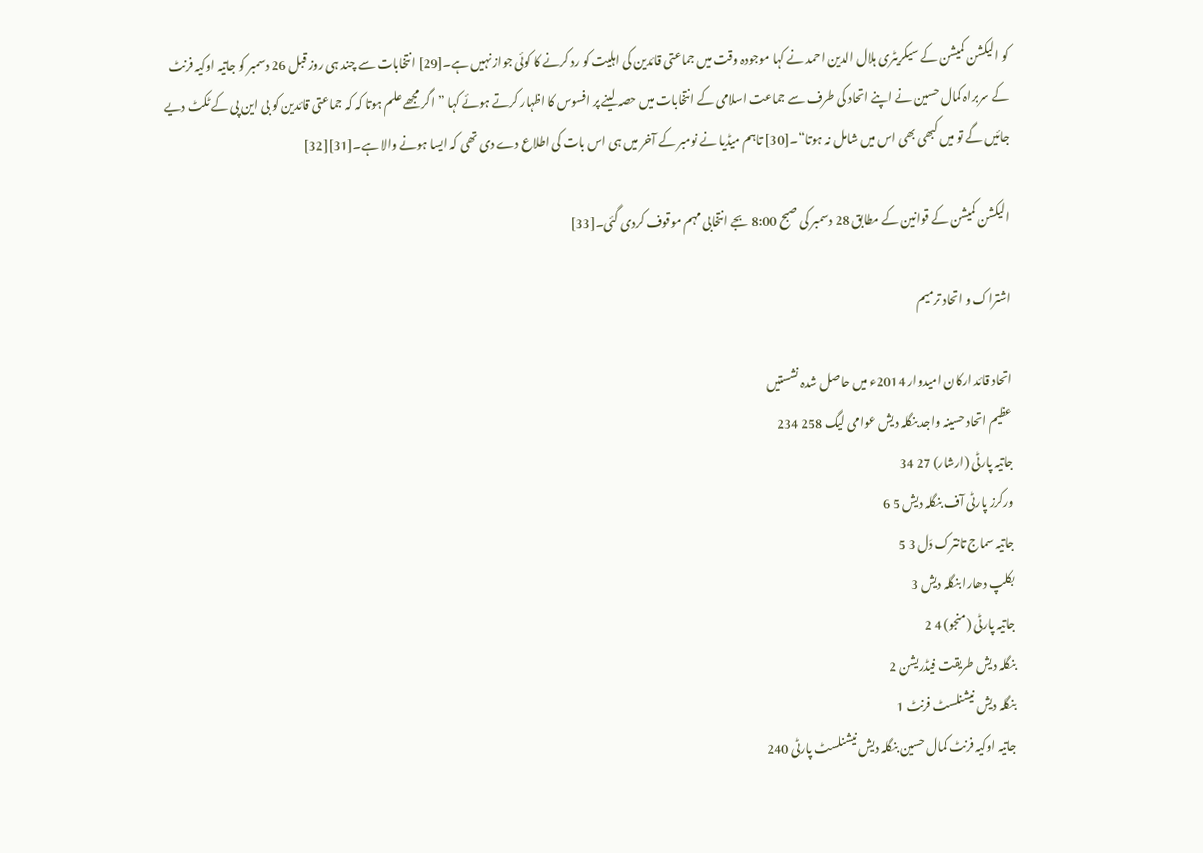کو الیکشن کمیشن کے سیکریٹری ہلال الدین احمد نے کہا موجودہ وقت میں جماعتی قائدین کی اہلیت کو رد کرنے کا کوئی جواز نہیں ہے۔[29] انتخابات سے چند ہی روز قبل 26 دسمبر کو جاتیہ اوکیہ فرنٹ کے سربراہ کمال حسین نے اپنے اتحاد کی طرف سے جماعت اسلامی کے انتخابات میں حصہ لینے پر افسوس کا اظہار کرتے ہوئے کہا ”اگر مجھے علم ہوتا کہ کہ جماعتی قائدین کو بی این پی کے ٹکٹ دیے جائیں گے تو میں کبھی بھی اس میں شامل نہ ہوتا“۔[30] تاہم میڈیا نے نومبر کے آخر میں ہی اس بات کی اطلاع دے دی تھی کہ ایسا ہونے والا ہے۔[31][32]

الیکشن کمیشن کے قوانین کے مطابق 28 دسمبر کی صبح 8:00 بجے انتخابی مہم موقوف کردی گئی۔[33]

اشتراک و اتحاد ترمیم

اتحاد قائد ارکان امیدوار 2014ء میں حاصل شدہ نشستیں
عظیم اتحاد حسینہ واجد بنگلہ دیش عوامی لیگ 258 234
جاتیہ پارٹی (ارشار) 27 34
ورکرز پارٹی آف بنگلہ دیش 5 6
جاتیہ سماج تانترک دَل 3 5
بکلپ دھارا بنگلہ دیش 3
جاتیہ پارٹی (منجو) 4 2
بنگلہ دیش طریقت فیڈریشن 2
بنگلہ دیش نیشنلسٹ فرنٹ 1
جاتیہ اوکیہ فرنٹ کمال حسین بنگلہ دیش نیشنلسٹ پارٹی 240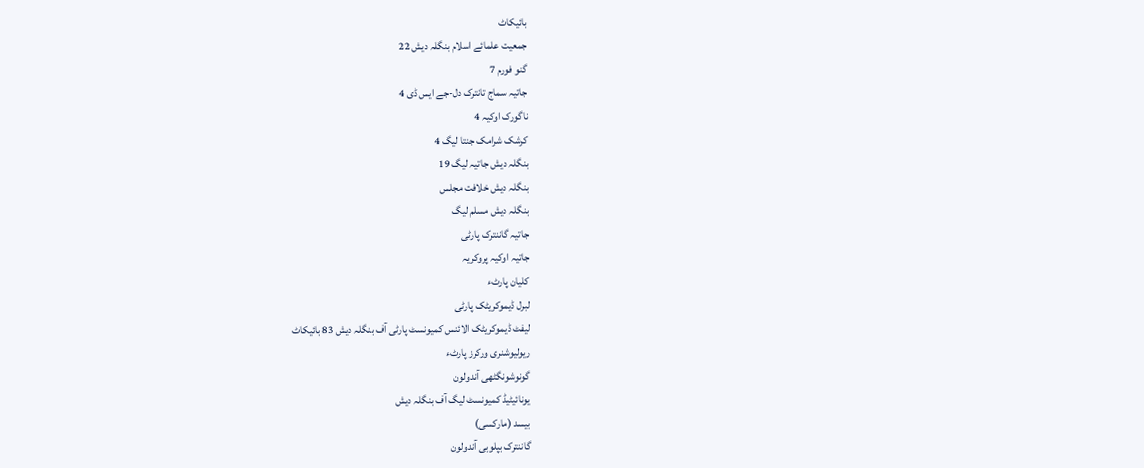بائیکاٹ
جمعیت علمائے اسلام بنگلہ دیش 22
گنو فورم 7
جاتیہ سماج تانترک دل-جے ایس ڈی 4
ناگورک اوکیہ 4
کرشک شرامک جنتا لیگ 4
بنگلہ دیش جاتیہ لیگ 19
بنگلہ دیش خلافت مجلس
بنگلہ دیش مسلم لیگ
جاتیہ گاننترک پارٹی
جاتیہ اوکیہ پروکریہ
کلیان پارٹء
لبرل ڈیموکریٹک پارٹی
لیفٹ ڈیموکریٹک الائنس کمیونسٹ پارٹی آف بنگلہ دیش 83 بائیکاٹ
ریولیوشنری ورکرز پارٹء
گونوشونگٹھی آندولون
یونائیٹیڈ کمیونسٹ لیگ آف بنگلہ دیش
بیسد (مارکسی)
گاننترک بپلوبی آندولون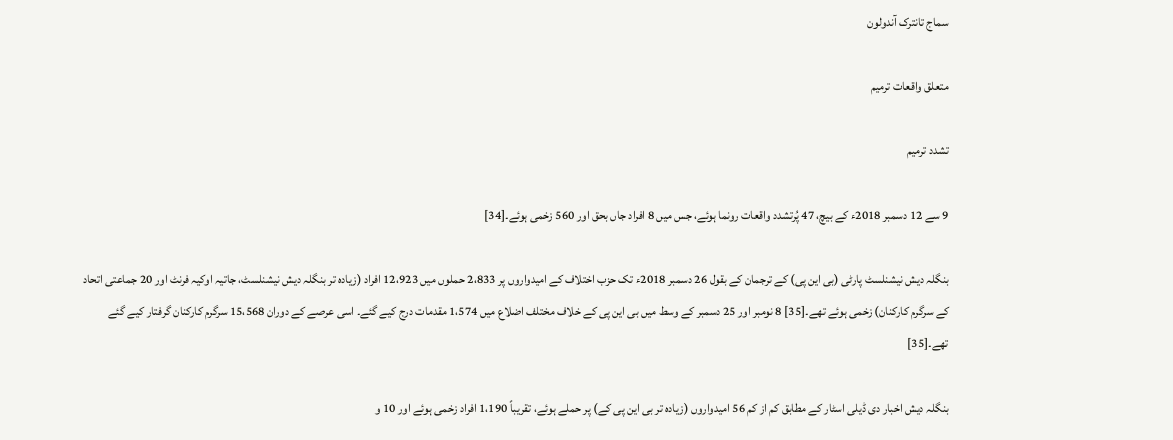سماج تانترک آندولون

متعلق واقعات ترمیم

تشدد ترمیم

9 سے 12 دسمبر 2018ء کے بیچ، 47 پُرتشدد واقعات رونما ہوئے، جس میں 8 افراد جاں بحق اور 560 زخمی ہوئے۔[34]

بنگلہ دیش نیشنلسٹ پارٹی (بی این پی) کے ترجمان کے بقول 26 دسمبر 2018ء تک حزب اختلاف کے امیدواروں پر 2،833 حملوں میں 12،923 افراد (زیادہ تر بنگلہ دیش نیشنلسٹ، جاتیہ اوکیہ فرنٹ اور 20 جماعتی اتحاد کے سرگرم کارکنان) زخمی ہوئے تھے۔[35] 8 نومبر اور 25 دسمبر کے وسط میں بی این پی کے خلاف مختلف اضلاع میں 1،574 مقدمات درج کیے گئے۔ اسی عرصے کے دوران 15،568 سرگرم کارکنان گرفتار کیے گئے تھے۔[35]

بنگلہ دیش اخبار دی ڈیلی اسٹار کے مطابق کم از کم 56 امیدواروں (زیادہ تر بی این پی کے) پر حملے ہوئے، تقریباً 1،190 افراد زخمی ہوئے اور 10 و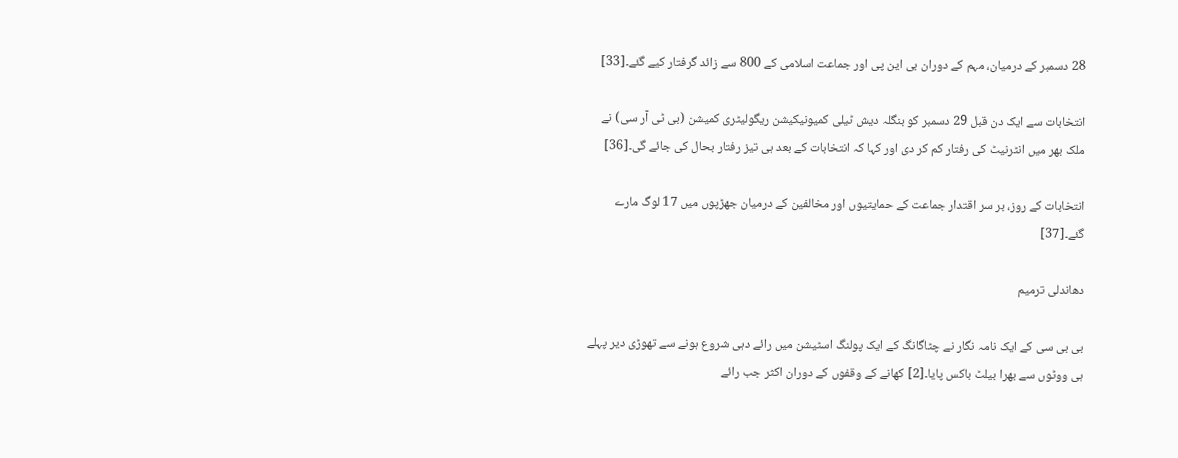28 دسمبر کے درمیان، مہم کے دوران بی این پی اور جماعت اسلامی کے 800 سے زائد گرفتار کیے گئے۔[33]

انتخابات سے ایک دن قبل 29 دسمبر کو بنگلہ دیش ٹیلی کمیونیکیشن ریگولیٹری کمیشن (بی ٹی آر سی) نے ملک بھر میں انٹرنیٹ کی رفتار کم کر دی اور کہا کہ انتخابات کے بعد ہی تیز رفتار بحال کی جائے گی۔[36]

انتخابات کے روز، بر سر اقتدار جماعت کے حمایتیوں اور مخالفین کے درمیان جھڑپوں میں 17 لوگ مارے گئے۔[37]

دھاندلی ترمیم

بی بی سی کے ایک نامہ نگار نے چٹاگانگ کے ایک پولنگ اسٹیشن میں رائے دہی شروع ہونے سے تھوڑی دیر پہلے ہی ووٹوں سے بھرا بیلٹ باکس پایا۔[2] کھانے کے وقفوں کے دوران اکثر جب رائے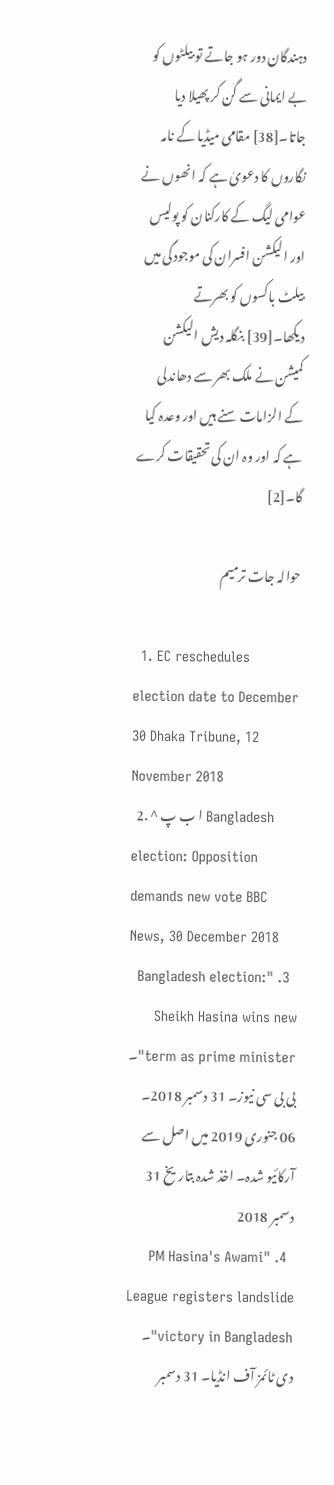دہندگان دور ہو جاتے تو بیلٹوں کو بے ایمانی سے گن کر پھیلا دیا جاتا۔[38] مقامی میڈیا کے نامہ نگاروں کا دعویٰ ہے کہ انھوں نے عوامی لیگ کے کارکنان کو پولیس اور الیکشن افسران کی موجودگی میں بیلٹ باکسوں کو بھرتے دیکھا۔[39] بنگلہ دیش الیکشن کمیشن نے ملک بھر سے دھاندلی کے الزامات سنے ہیں اور وعدہ کیا ہے کہ اور وہ ان کی تحقیقات کرے گا۔[2]

حوالہ جات ترمیم

  1. EC reschedules election date to December 30 Dhaka Tribune, 12 November 2018
  2. ^ ا ب پ Bangladesh election: Opposition demands new vote BBC News, 30 December 2018
  3. "Bangladesh election: Sheikh Hasina wins new term as prime minister"۔ بی بی سی نیوز۔ 31 دسمبر 2018۔ 06 جنوری 2019 میں اصل سے آرکائیو شدہ۔ اخذ شدہ بتاریخ 31 دسمبر 2018
  4. "PM Hasina's Awami League registers landslide victory in Bangladesh"۔ دی ٹائمز آف انڈیا۔ 31 دسمبر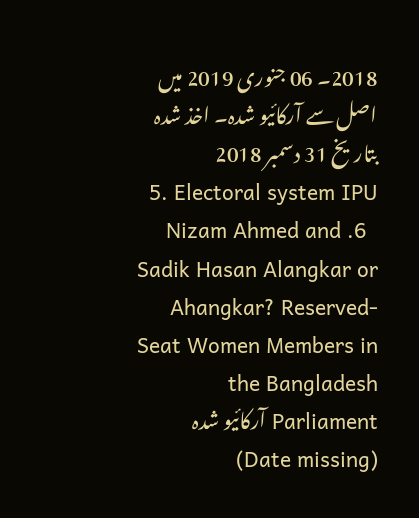2018۔ 06 جنوری 2019 میں اصل سے آرکائیو شدہ۔ اخذ شدہ بتاریخ 31 دسمبر 2018
  5. Electoral system IPU
  6. Nizam Ahmed and Sadik Hasan Alangkar or Ahangkar? Reserved-Seat Women Members in the Bangladesh Parliament آرکائیو شدہ (Date missing)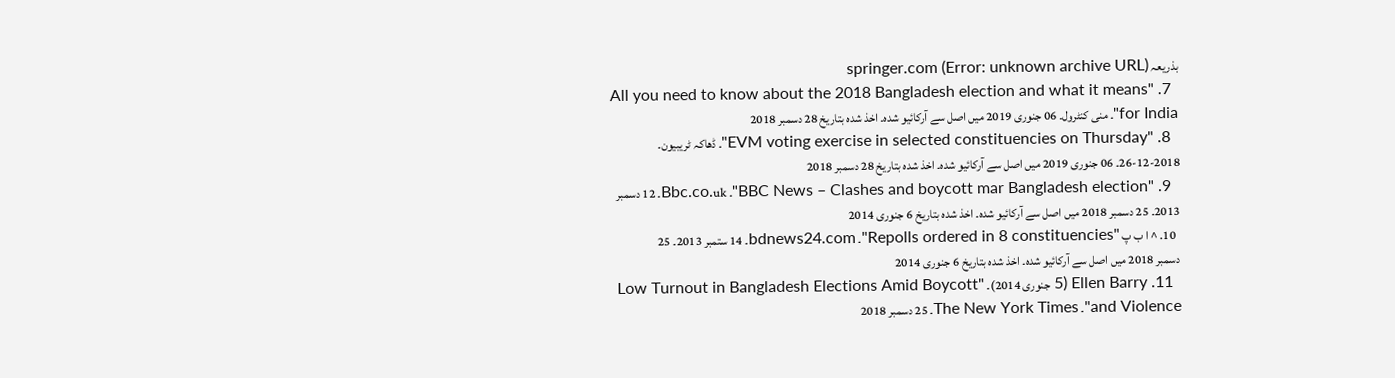بذریعہ springer.com (Error: unknown archive URL)
  7. "All you need to know about the 2018 Bangladesh election and what it means for India"۔ منی کنٹرول۔ 06 جنوری 2019 میں اصل سے آرکائیو شدہ۔ اخذ شدہ بتاریخ 28 دسمبر 2018
  8. "EVM voting exercise in selected constituencies on Thursday"۔ ڈھاکہ ٹریبیون۔ 2018-12-26۔ 06 جنوری 2019 میں اصل سے آرکائیو شدہ۔ اخذ شدہ بتاریخ 28 دسمبر 2018
  9. "BBC News – Clashes and boycott mar Bangladesh election"۔ Bbc.co.uk۔ 12 دسمبر 2013۔ 25 دسمبر 2018 میں اصل سے آرکائیو شدہ۔ اخذ شدہ بتاریخ 6 جنوری 2014
  10. ^ ا ب پ "Repolls ordered in 8 constituencies"۔ bdnews24.com۔ 14 ستمبر 2013۔ 25 دسمبر 2018 میں اصل سے آرکائیو شدہ۔ اخذ شدہ بتاریخ 6 جنوری 2014
  11. Ellen Barry (5 جنوری 2014)۔ "Low Turnout in Bangladesh Elections Amid Boycott and Violence"۔ The New York Times۔ 25 دسمبر 2018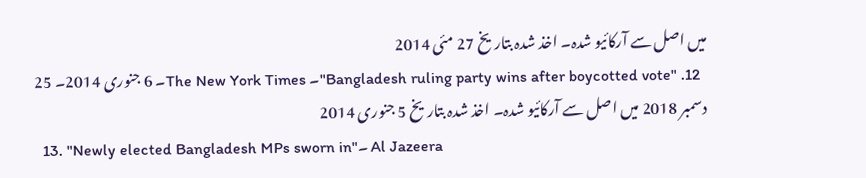میں اصل سے آرکائیو شدہ۔ اخذ شدہ بتاریخ 27 مئی 2014
  12. "Bangladesh ruling party wins after boycotted vote"۔ The New York Times۔ 6 جنوری 2014۔ 25 دسمبر 2018 میں اصل سے آرکائیو شدہ۔ اخذ شدہ بتاریخ 5 جنوری 2014
  13. "Newly elected Bangladesh MPs sworn in"۔ Al Jazeera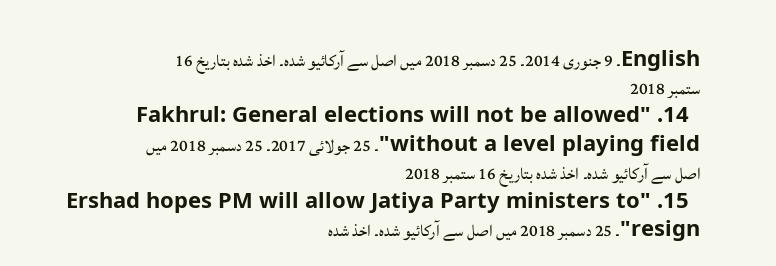English۔ 9 جنوری 2014۔ 25 دسمبر 2018 میں اصل سے آرکائیو شدہ۔ اخذ شدہ بتاریخ 16 ستمبر 2018
  14. "Fakhrul: General elections will not be allowed without a level playing field"۔ 25 جولائی 2017۔ 25 دسمبر 2018 میں اصل سے آرکائیو شدہ۔ اخذ شدہ بتاریخ 16 ستمبر 2018
  15. "Ershad hopes PM will allow Jatiya Party ministers to resign"۔ 25 دسمبر 2018 میں اصل سے آرکائیو شدہ۔ اخذ شدہ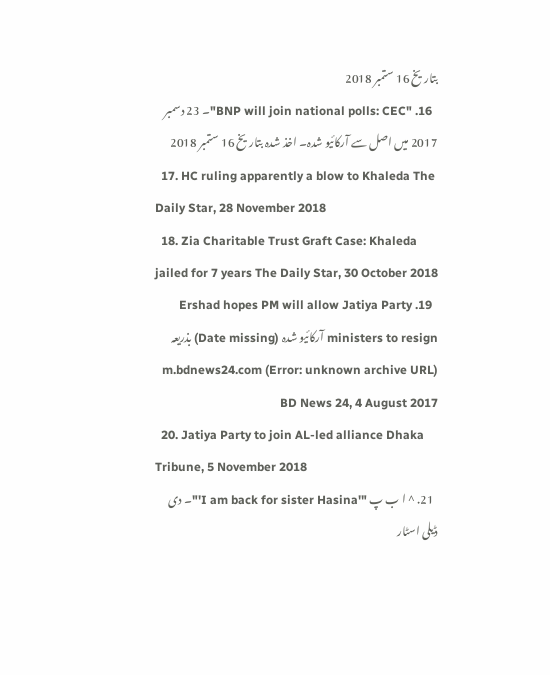بتاریخ 16 ستمبر 2018
  16. "BNP will join national polls: CEC"۔ 23 دسمبر 2017 میں اصل سے آرکائیو شدہ۔ اخذ شدہ بتاریخ 16 ستمبر 2018
  17. HC ruling apparently a blow to Khaleda The Daily Star, 28 November 2018
  18. Zia Charitable Trust Graft Case: Khaleda jailed for 7 years The Daily Star, 30 October 2018
  19. Ershad hopes PM will allow Jatiya Party ministers to resign آرکائیو شدہ (Date missing) بذریعہ m.bdnews24.com (Error: unknown archive URL) BD News 24, 4 August 2017
  20. Jatiya Party to join AL-led alliance Dhaka Tribune, 5 November 2018
  21. ^ ا ب پ "'I am back for sister Hasina'"۔ دی ڈیلی اسٹار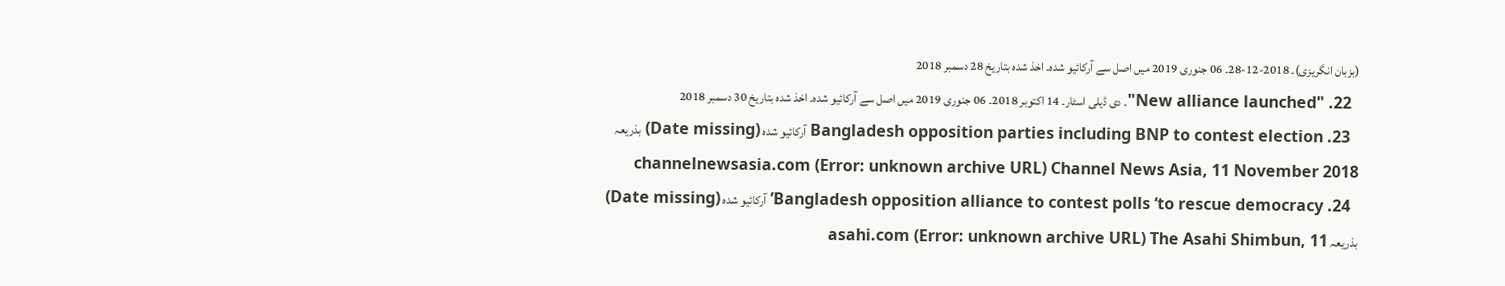(بزبان انگریزی)۔ 2018-12-28۔ 06 جنوری 2019 میں اصل سے آرکائیو شدہ۔ اخذ شدہ بتاریخ 28 دسمبر 2018
  22. "New alliance launched"۔ دی ڈیلی اسٹار۔ 14 اکتوبر 2018۔ 06 جنوری 2019 میں اصل سے آرکائیو شدہ۔ اخذ شدہ بتاریخ 30 دسمبر 2018
  23. Bangladesh opposition parties including BNP to contest election آرکائیو شدہ (Date missing) بذریعہ channelnewsasia.com (Error: unknown archive URL) Channel News Asia, 11 November 2018
  24. Bangladesh opposition alliance to contest polls ‘to rescue democracy’ آرکائیو شدہ (Date missing) بذریعہ asahi.com (Error: unknown archive URL) The Asahi Shimbun, 11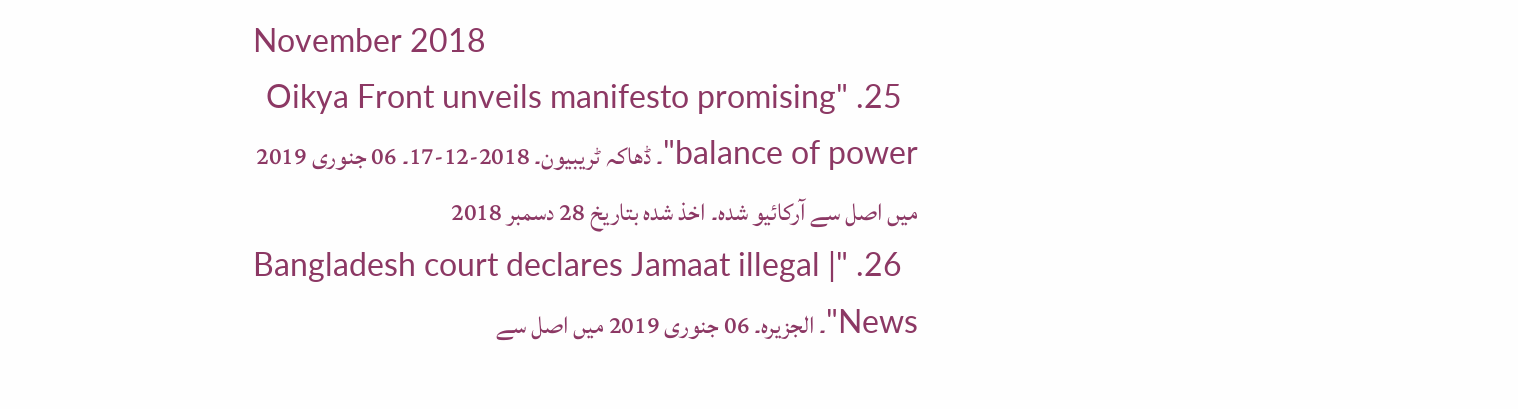November 2018
  25. "Oikya Front unveils manifesto promising balance of power"۔ ڈھاکہ ٹریبیون۔ 2018-12-17۔ 06 جنوری 2019 میں اصل سے آرکائیو شدہ۔ اخذ شدہ بتاریخ 28 دسمبر 2018
  26. "Bangladesh court declares Jamaat illegal | News"۔ الجزیرہ۔ 06 جنوری 2019 میں اصل سے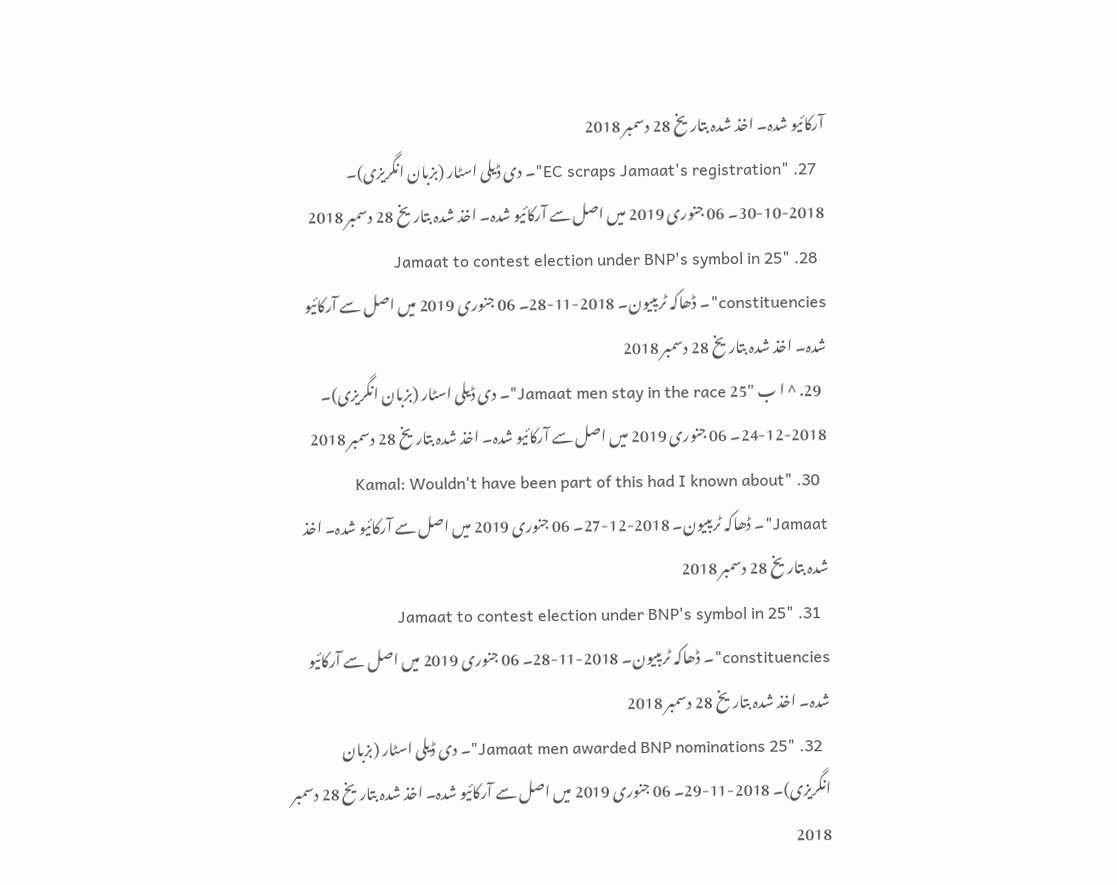آرکائیو شدہ۔ اخذ شدہ بتاریخ 28 دسمبر 2018
  27. "EC scraps Jamaat's registration"۔ دی ڈیلی اسٹار (بزبان انگریزی)۔ 2018-10-30۔ 06 جنوری 2019 میں اصل سے آرکائیو شدہ۔ اخذ شدہ بتاریخ 28 دسمبر 2018
  28. "Jamaat to contest election under BNP's symbol in 25 constituencies"۔ ڈھاکہ ٹریبیون۔ 2018-11-28۔ 06 جنوری 2019 میں اصل سے آرکائیو شدہ۔ اخذ شدہ بتاریخ 28 دسمبر 2018
  29. ^ ا ب "25 Jamaat men stay in the race"۔ دی ڈیلی اسٹار (بزبان انگریزی)۔ 2018-12-24۔ 06 جنوری 2019 میں اصل سے آرکائیو شدہ۔ اخذ شدہ بتاریخ 28 دسمبر 2018
  30. "Kamal: Wouldn't have been part of this had I known about Jamaat"۔ ڈھاکہ ٹریبیون۔ 2018-12-27۔ 06 جنوری 2019 میں اصل سے آرکائیو شدہ۔ اخذ شدہ بتاریخ 28 دسمبر 2018
  31. "Jamaat to contest election under BNP's symbol in 25 constituencies"۔ ڈھاکہ ٹریبیون۔ 2018-11-28۔ 06 جنوری 2019 میں اصل سے آرکائیو شدہ۔ اخذ شدہ بتاریخ 28 دسمبر 2018
  32. "25 Jamaat men awarded BNP nominations"۔ دی ڈیلی اسٹار (بزبان انگریزی)۔ 2018-11-29۔ 06 جنوری 2019 میں اصل سے آرکائیو شدہ۔ اخذ شدہ بتاریخ 28 دسمبر 2018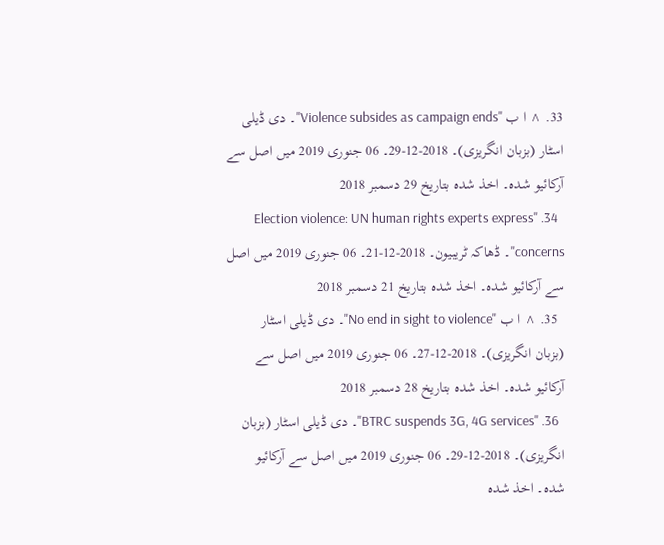33. ^ ا ب "Violence subsides as campaign ends"۔ دی ڈیلی اسٹار (بزبان انگریزی)۔ 2018-12-29۔ 06 جنوری 2019 میں اصل سے آرکائیو شدہ۔ اخذ شدہ بتاریخ 29 دسمبر 2018
  34. "Election violence: UN human rights experts express concerns"۔ ڈھاکہ ٹریبیون۔ 2018-12-21۔ 06 جنوری 2019 میں اصل سے آرکائیو شدہ۔ اخذ شدہ بتاریخ 21 دسمبر 2018
  35. ^ ا ب "No end in sight to violence"۔ دی ڈیلی اسٹار (بزبان انگریزی)۔ 2018-12-27۔ 06 جنوری 2019 میں اصل سے آرکائیو شدہ۔ اخذ شدہ بتاریخ 28 دسمبر 2018
  36. "BTRC suspends 3G, 4G services"۔ دی ڈیلی اسٹار (بزبان انگریزی)۔ 2018-12-29۔ 06 جنوری 2019 میں اصل سے آرکائیو شدہ۔ اخذ شدہ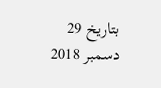بتاریخ 29 دسمبر 2018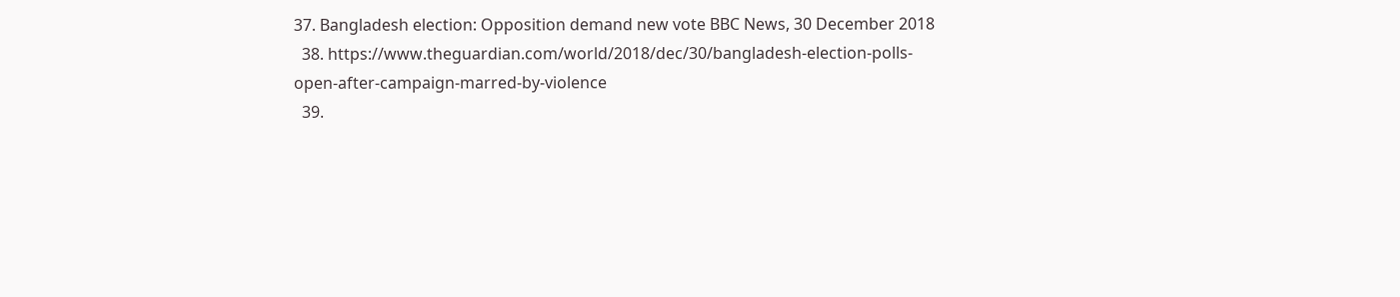37. Bangladesh election: Opposition demand new vote BBC News, 30 December 2018
  38. https://www.theguardian.com/world/2018/dec/30/bangladesh-election-polls-open-after-campaign-marred-by-violence
  39.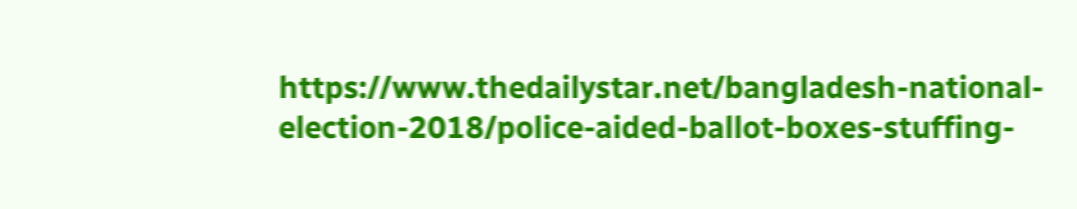https://www.thedailystar.net/bangladesh-national-election-2018/police-aided-ballot-boxes-stuffing-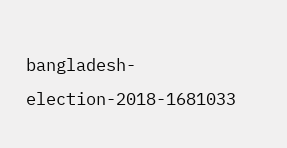bangladesh-election-2018-1681033